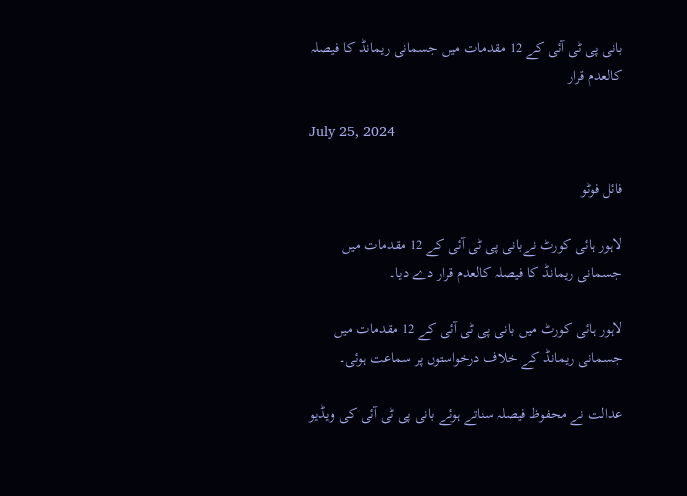بانی پی ٹی آئی کے 12 مقدمات میں جسمانی ریمانڈ کا فیصلہ کالعدم قرار

July 25, 2024

فائل فوٹو

لاہور ہائی کورٹ نےبانی پی ٹی آئی کے 12 مقدمات میں جسمانی ریمانڈ کا فیصلہ کالعدم قرار دے دیا۔

لاہور ہائی کورٹ میں بانی پی ٹی آئی کے 12 مقدمات میں جسمانی ریمانڈ کے خلاف درخواستوں پر سماعت ہوئی۔

عدالت نے محفوظ فیصلہ سناتے ہوئے بانی پی ٹی آئی کی ویڈیو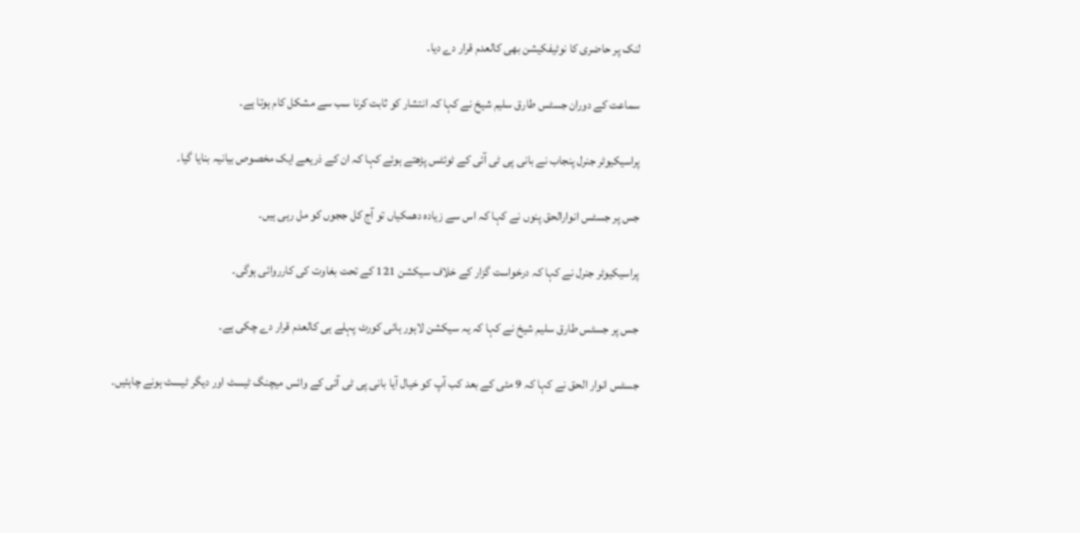لنک پر حاضری کا نوٹیفکیشن بھی کالعدم قرار دے دیا۔

سماعت کے دوران جسٹس طارق سلیم شیخ نے کہا کہ انتشار کو ثابت کرنا سب سے مشکل کام ہوتا ہے۔

پراسیکیوٹر جنرل پنجاب نے بانی پی ٹی آئی کے ٹوئٹس پڑھتے ہوئے کہا کہ ان کے ذریعے ایک مخصوص بیانیہ بنایا گیا۔

جس پر جسٹس انوارالحق پنوں نے کہا کہ اس سے زیادہ دھمکیاں تو آج کل ججوں کو مل رہی ہیں۔

پراسیکیوٹر جنرل نے کہا کہ درخواست گزار کے خلاف سیکشن 121 کے تحت بغاوت کی کارروائی ہوگی۔

جس پر جسٹس طارق سلیم شیخ نے کہا کہ یہ سیکشن لاہور ہائی کورٹ پہلے ہی کالعدم قرار دے چکی ہے۔

جسٹس انوار الحق نے کہا کہ 9 مئی کے بعد کب آپ کو خیال آیا بانی پی ٹی آئی کے وائس میچنگ ٹیسٹ اور دیگر ٹیسٹ ہونے چاہئیں۔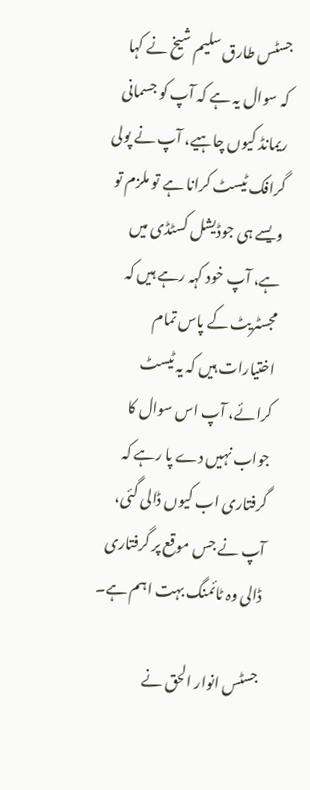جسٹس طارق سلیم شیخ نے کہا کہ سوال یہ ہے کہ آپ کو جسمانی ریمانڈ کیوں چاہیے، آپ نے پولی گرافک ٹیسٹ کرانا ہے تو ملزم تو ویسے ہی جوڈیشل کسٹڈی میں ہے، آپ خود کہہ رہے ہیں کہ مجسٹریٹ کے پاس تمام اختیارات ہیں کہ یہ ٹیسٹ کرائے، آپ اس سوال کا جواب نہیں دے پا رہے کہ گرفتاری اب کیوں ڈالی گئی، آپ نے جس موقع پر گرفتاری ڈالی وہ ٹائمنگ بہت اہم ہے۔

جسٹس انوار الحق نے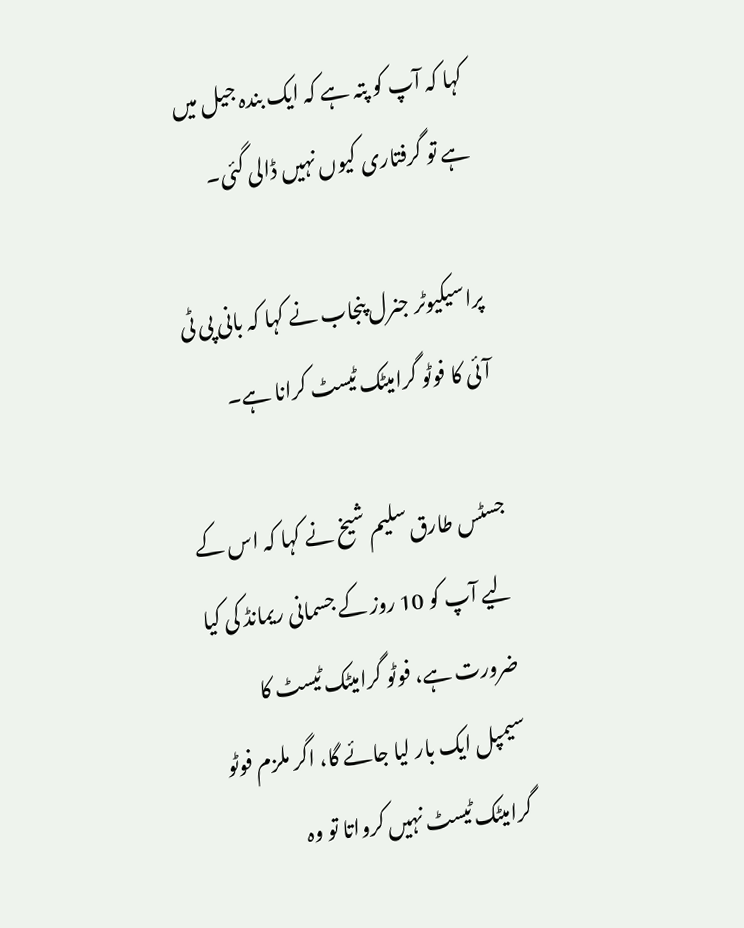کہا کہ آپ کو پتہ ہے کہ ایک بندہ جیل میں ہے تو گرفتاری کیوں نہیں ڈالی گئی۔

پراسیکیوٹر جنرل پنجاب نے کہا کہ بانی پی ٹی آئی کا فوٹو گرامیٹک ٹیسٹ کرانا ہے۔

جسٹس طارق سلیم شیخ نے کہا کہ اس کے لیے آپ کو 10 روز کے جسمانی ریمانڈ کی کیا ضرورت ہے، فوٹو گرامیٹک ٹیسٹ کا سیمپل ایک بار لیا جائے گا، اگر ملزم فوٹو گرامیٹک ٹیسٹ نہیں کرواتا تو وہ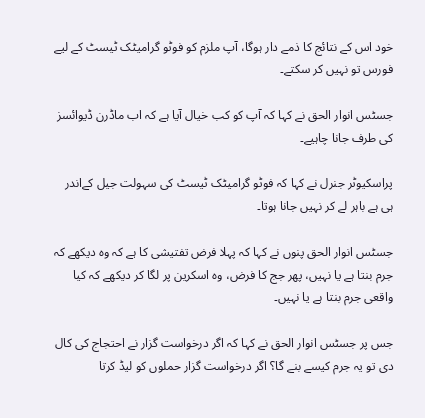خود اس کے نتائج کا ذمے دار ہوگا، آپ ملزم کو فوٹو گرامیٹک ٹیسٹ کے لیے فورس تو نہیں کر سکتے۔

جسٹس انوار الحق نے کہا کہ آپ کو کب خیال آیا ہے کہ اب ماڈرن ڈیوائسز کی طرف جانا چاہیے۔

پراسکیوٹر جنرل نے کہا کہ فوٹو گرامیٹک ٹیسٹ کی سہولت جیل کےاندر ہی ہے باہر لے کر نہیں جانا ہوتا۔

جسٹس انوار الحق پنوں نے کہا کہ پہلا فرض تفتیشی کا ہے کہ وہ دیکھے کہ جرم بنتا ہے یا نہیں، پھر جج کا فرض، وہ اسکرین پر لگا کر دیکھے کہ کیا واقعی جرم بنتا ہے یا نہیں۔

جس پر جسٹس انوار الحق نے کہا کہ اگر درخواست گزار نے احتجاج کی کال دی تو یہ جرم کیسے بنے گا؟ اگر درخواست گزار حملوں کو لیڈ کرتا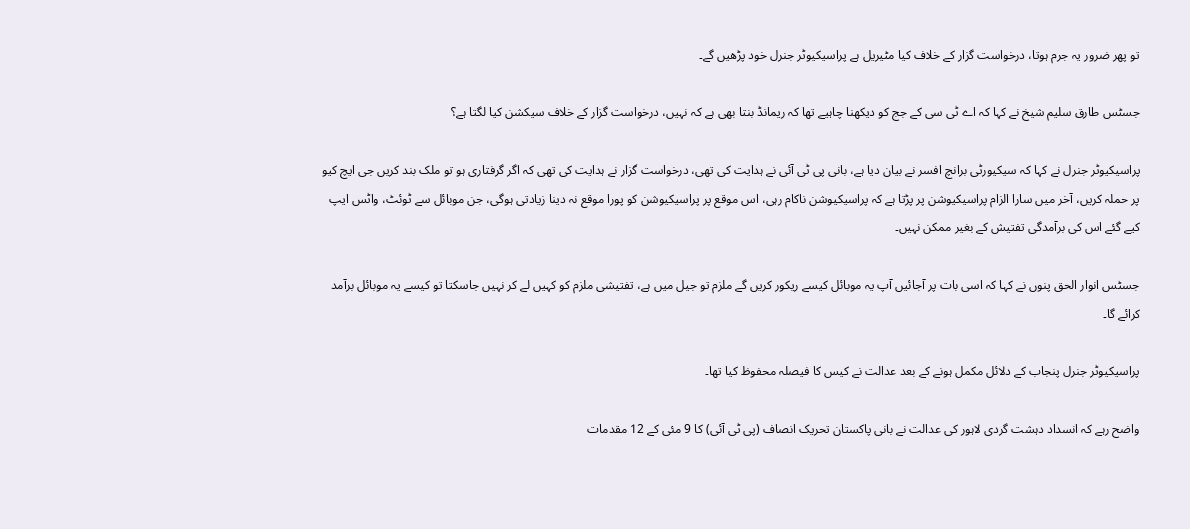تو پھر ضرور یہ جرم ہوتا، درخواست گزار کے خلاف کیا مٹیریل ہے پراسیکیوٹر جنرل خود پڑھیں گے۔

جسٹس طارق سلیم شیخ نے کہا کہ اے ٹی سی کے جج کو دیکھنا چاہیے تھا کہ ریمانڈ بنتا بھی ہے کہ نہیں، درخواست گزار کے خلاف سیکشن کیا لگتا ہے؟

پراسیکیوٹر جنرل نے کہا کہ سیکیورٹی برانچ افسر نے بیان دیا ہے، بانی پی ٹی آئی نے ہدایت کی تھی، درخواست گزار نے ہدایت کی تھی کہ اگر گرفتاری ہو تو ملک بند کریں جی ایچ کیو پر حملہ کریں، آخر میں سارا الزام پراسیکیوشن پر پڑتا ہے کہ پراسیکیوشن ناکام رہی، اس موقع پر پراسیکیوشن کو پورا موقع نہ دینا زیادتی ہوگی، جن موبائل سے ٹوئٹ، واٹس ایپ کیے گئے اس کی برآمدگی تفتیش کے بغیر ممکن نہیں۔

جسٹس انوار الحق پنوں نے کہا کہ اسی بات پر آجائیں آپ یہ موبائل کیسے ریکور کریں گے ملزم تو جیل میں ہے، تفتیشی ملزم کو کہیں لے کر نہیں جاسکتا تو کیسے یہ موبائل برآمد کرائے گا۔

پراسیکیوٹر جنرل پنجاب کے دلائل مکمل ہونے کے بعد عدالت نے کیس کا فیصلہ محفوظ کیا تھا۔

واضح رہے کہ انسداد دہشت گردی لاہور کی عدالت نے بانی پاکستان تحریک انصاف (پی ٹی آئی) کا 9 مئی کے 12 مقدمات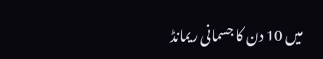میں 10 دن کا جسمانی ریمانڈ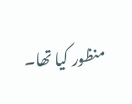منظور کیا تھا۔